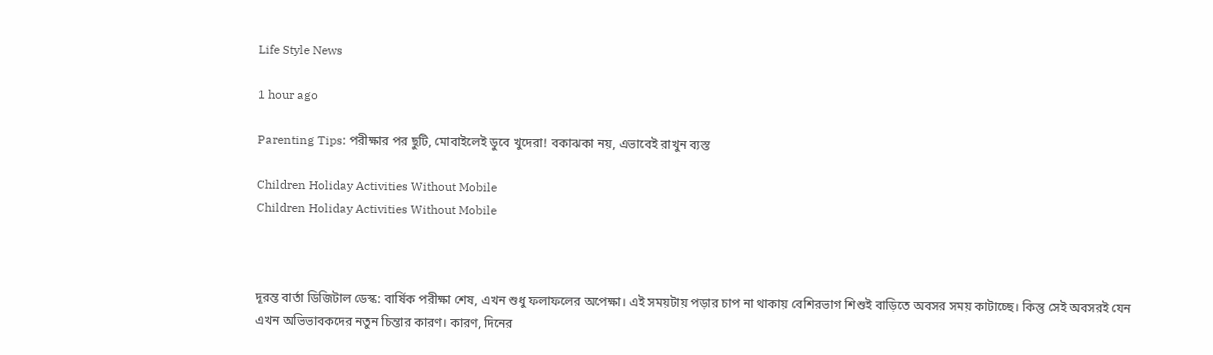Life Style News

1 hour ago

Parenting Tips: পরীক্ষার পর ছুটি, মোবাইলেই ডুবে খুদেরা! বকাঝকা নয়, এভাবেই রাখুন ব্যস্ত

Children Holiday Activities Without Mobile
Children Holiday Activities Without Mobile



দূরন্ত বার্তা ডিজিটাল ডেস্ক: বার্ষিক পরীক্ষা শেষ, এখন শুধু ফলাফলের অপেক্ষা। এই সময়টায় পড়ার চাপ না থাকায় বেশিরভাগ শিশুই বাড়িতে অবসর সময় কাটাচ্ছে। কিন্তু সেই অবসরই যেন এখন অভিভাবকদের নতুন চিন্তার কারণ। কারণ, দিনের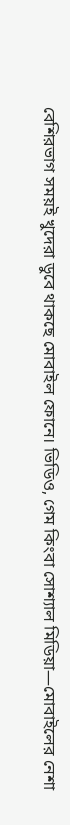বেশিরভাগ সময়ই খুদেরা ডুবে থাকছে মোবাইল ফোনে। ভিডিও, গেম কিংবা সোশ্যাল মিডিয়া—মোবাইলের নেশা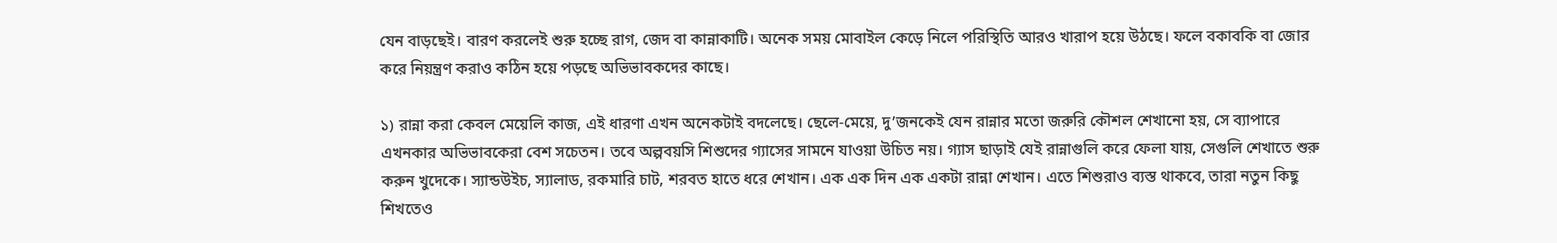যেন বাড়ছেই। বারণ করলেই শুরু হচ্ছে রাগ, জেদ বা কান্নাকাটি। অনেক সময় মোবাইল কেড়ে নিলে পরিস্থিতি আরও খারাপ হয়ে উঠছে। ফলে বকাবকি বা জোর করে নিয়ন্ত্রণ করাও কঠিন হয়ে পড়ছে অভিভাবকদের কাছে।

১) রান্না করা কেবল মেয়েলি কাজ, এই ধারণা এখন অনেকটাই বদলেছে। ছেলে-মেয়ে, দু’জনকেই যেন রান্নার মতো জরুরি কৌশল শেখানো হয়, সে ব্যাপারে এখনকার অভিভাবকেরা বেশ সচেতন। তবে অল্পবয়সি শিশুদের গ্যাসের সামনে যাওয়া উচিত নয়। গ্যাস ছাড়াই যেই রান্নাগুলি করে ফেলা যায়, সেগুলি শেখাতে শুরু করুন খুদেকে। স্যান্ডউইচ, স্যালাড, রকমারি চাট, শরবত হাতে ধরে শেখান। এক এক দিন এক একটা রান্না শেখান। এতে শিশুরাও ব্যস্ত থাকবে, তারা নতুন কিছু শিখতেও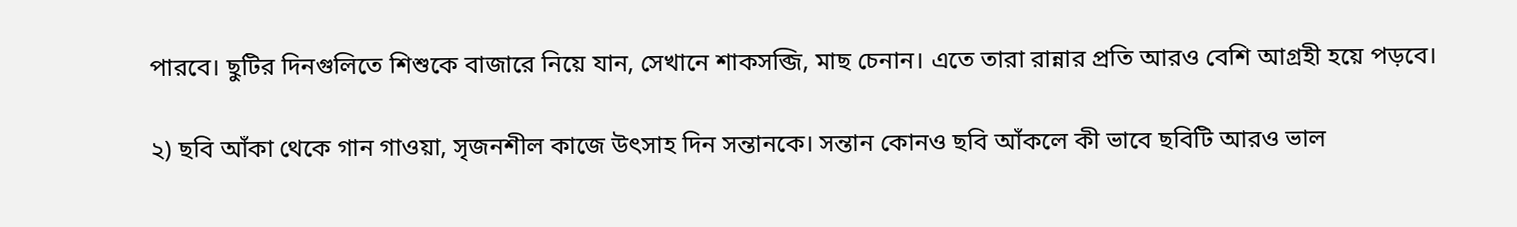পারবে। ছুটির দিনগুলিতে শিশুকে বাজারে নিয়ে যান, সেখানে শাকসব্জি, মাছ চেনান। এতে তারা রান্নার প্রতি আরও বেশি আগ্রহী হয়ে পড়বে।

২) ছবি আঁকা থেকে গান গাওয়া, সৃজনশীল কাজে উৎসাহ দিন সন্তানকে। সন্তান কোনও ছবি আঁকলে কী ভাবে ছবিটি আরও ভাল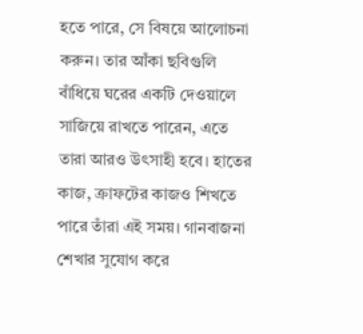হতে পারে, সে বিষয়ে আলোচনা করুন। তার আঁকা ছবিগুলি বাঁধিয়ে ঘরের একটি দেওয়ালে সাজিয়ে রাখতে পারেন, এতে তারা আরও উৎসাহী হবে। হাতের কাজ, ক্রাফটের কাজও শিখতে পারে তাঁরা এই সময়। গানবাজনা শেখার সুযোগ করে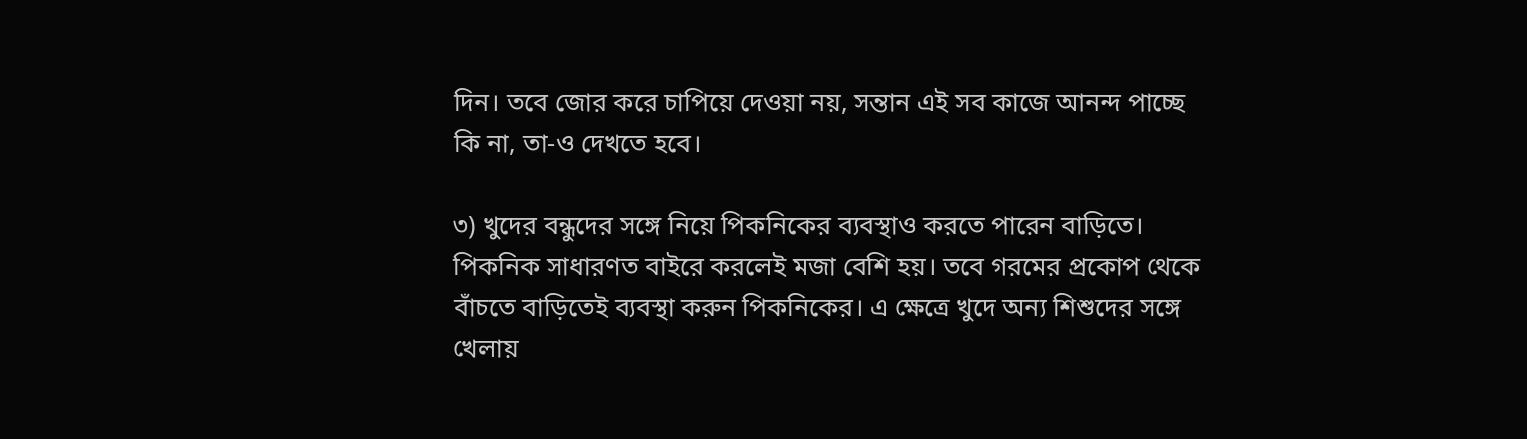দিন। তবে জোর করে চাপিয়ে দেওয়া নয়, সন্তান এই সব কাজে আনন্দ পাচ্ছে কি না, তা-ও দেখতে হবে।

৩) খুদের বন্ধুদের সঙ্গে নিয়ে পিকনিকের ব্যবস্থাও করতে পারেন বাড়িতে। পিকনিক সাধারণত বাইরে করলেই মজা বেশি হয়। তবে গরমের প্রকোপ থেকে বাঁচতে বাড়িতেই ব্যবস্থা করুন পিকনিকের। এ ক্ষেত্রে খুদে অন্য শিশুদের সঙ্গে খেলায়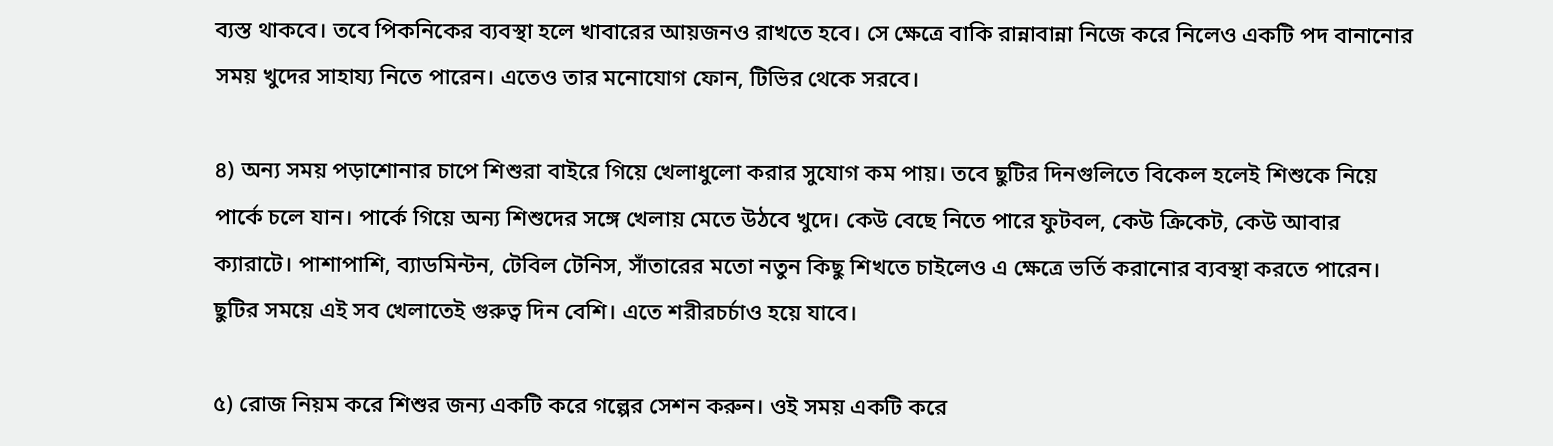ব্যস্ত থাকবে। তবে পিকনিকের ব্যবস্থা হলে খাবারের আয়জনও রাখতে হবে। সে ক্ষেত্রে বাকি রান্নাবান্না নিজে করে নিলেও একটি পদ বানানোর সময় খুদের সাহায্য নিতে পারেন। এতেও তার মনোযোগ ফোন, টিভির থেকে সরবে।

৪) অন্য সময় পড়াশোনার চাপে শিশুরা বাইরে গিয়ে খেলাধুলো করার সুযোগ কম পায়। তবে ছুটির দিনগুলিতে বিকেল হলেই শিশুকে নিয়ে পার্কে চলে যান। পার্কে গিয়ে অন্য শিশুদের সঙ্গে খেলায় মেতে উঠবে খুদে। কেউ বেছে নিতে পারে ফুটবল, কেউ ক্রিকেট, কেউ আবার ক্যারাটে। পাশাপাশি, ব্যাডমিন্টন, টেবিল টেনিস, সাঁতারের মতো নতুন কিছু শিখতে চাইলেও এ ক্ষেত্রে ভর্তি করানোর ব্যবস্থা করতে পারেন। ছুটির সময়ে এই সব খেলাতেই গুরুত্ব দিন বেশি। এতে শরীরচর্চাও হয়ে যাবে।

৫) রোজ নিয়ম করে শিশুর জন্য একটি করে গল্পের সেশন করুন। ওই সময় একটি করে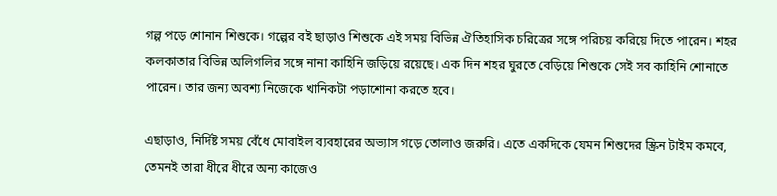গল্প পড়ে শোনান শিশুকে। গল্পের বই ছাড়াও শিশুকে এই সময় বিভিন্ন ঐতিহাসিক চরিত্রের সঙ্গে পরিচয় করিয়ে দিতে পারেন। শহর কলকাতার বিভিন্ন অলিগলির সঙ্গে নানা কাহিনি জড়িয়ে রয়েছে। এক দিন শহর ঘুরতে বেড়িয়ে শিশুকে সেই সব কাহিনি শোনাতে পারেন। তার জন্য অবশ্য নিজেকে খানিকটা পড়াশোনা করতে হবে।

এছাড়াও, নির্দিষ্ট সময় বেঁধে মোবাইল ব্যবহারের অভ্যাস গড়ে তোলাও জরুরি। এতে একদিকে যেমন শিশুদের স্ক্রিন টাইম কমবে, তেমনই তারা ধীরে ধীরে অন্য কাজেও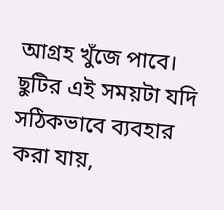আগ্রহ খুঁজে পাবে। ছুটির এই সময়টা যদি সঠিকভাবে ব্যবহার করা যায়,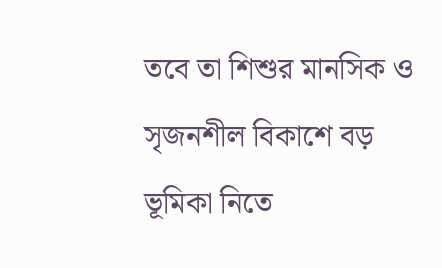তবে তা শিশুর মানসিক ও সৃজনশীল বিকাশে বড় ভূমিকা নিতে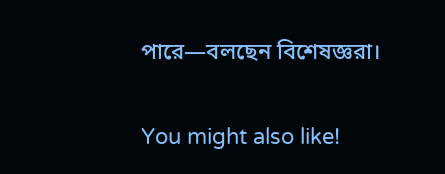পারে—বলছেন বিশেষজ্ঞরা।

You might also like!